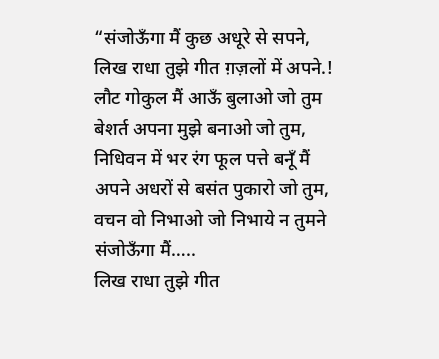“संजोऊँगा मैं कुछ अधूरे से सपने,
लिख राधा तुझे गीत ग़ज़लों में अपने.!
लौट गोकुल मैं आऊँ बुलाओ जो तुम
बेशर्त अपना मुझे बनाओ जो तुम,
निधिवन में भर रंग फूल पत्ते बनूँ मैं
अपने अधरों से बसंत पुकारो जो तुम,
वचन वो निभाओ जो निभाये न तुमने
संजोऊँगा मैं…..
लिख राधा तुझे गीत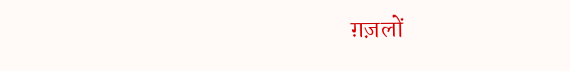ग़ज़लों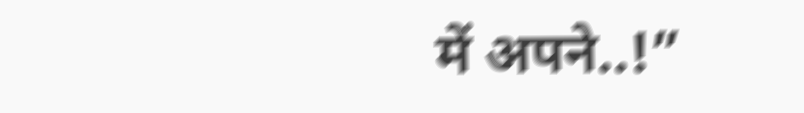में अपने..!”